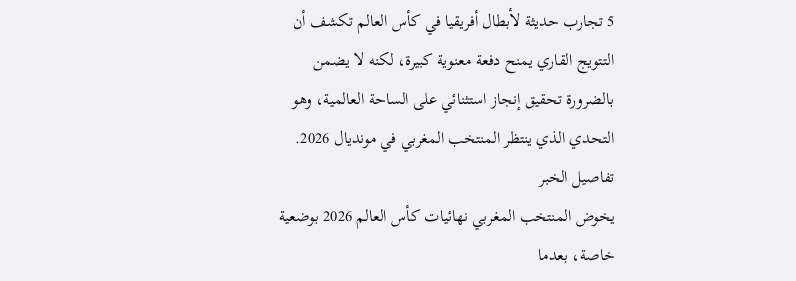5 تجارب حديثة لأبطال أفريقيا في كأس العالم تكشف أن التتويج القاري يمنح دفعة معنوية كبيرة، لكنه لا يضمن بالضرورة تحقيق إنجاز استثنائي على الساحة العالمية، وهو التحدي الذي ينتظر المنتخب المغربي في مونديال 2026.
تفاصيل الخبر
يخوض المنتخب المغربي نهائيات كأس العالم 2026 بوضعية خاصة، بعدما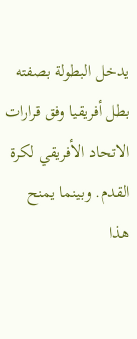يدخل البطولة بصفته بطل أفريقيا وفق قرارات الاتحاد الأفريقي لكرة القدم. وبينما يمنح هذا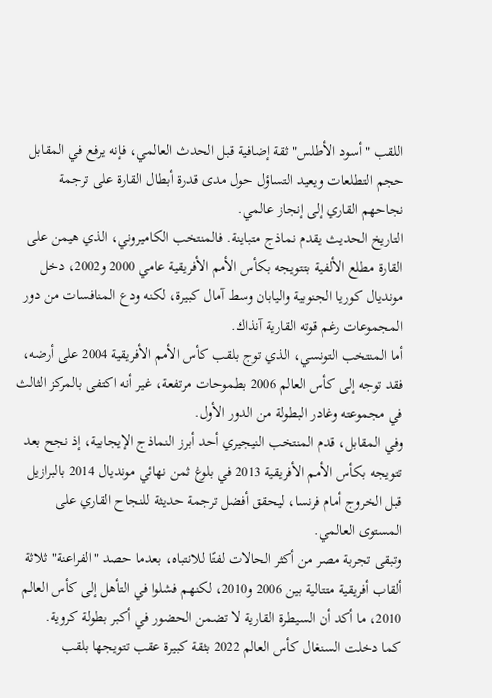اللقب "أسود الأطلس" ثقة إضافية قبل الحدث العالمي، فإنه يرفع في المقابل حجم التطلعات ويعيد التساؤل حول مدى قدرة أبطال القارة على ترجمة نجاحهم القاري إلى إنجاز عالمي.
التاريخ الحديث يقدم نماذج متباينة. فالمنتخب الكاميروني، الذي هيمن على القارة مطلع الألفية بتتويجه بكأس الأمم الأفريقية عامي 2000 و2002، دخل مونديال كوريا الجنوبية واليابان وسط آمال كبيرة، لكنه ودع المنافسات من دور المجموعات رغم قوته القارية آنذاك.
أما المنتخب التونسي، الذي توج بلقب كأس الأمم الأفريقية 2004 على أرضه، فقد توجه إلى كأس العالم 2006 بطموحات مرتفعة، غير أنه اكتفى بالمركز الثالث في مجموعته وغادر البطولة من الدور الأول.
وفي المقابل، قدم المنتخب النيجيري أحد أبرز النماذج الإيجابية، إذ نجح بعد تتويجه بكأس الأمم الأفريقية 2013 في بلوغ ثمن نهائي مونديال 2014 بالبرازيل قبل الخروج أمام فرنسا، ليحقق أفضل ترجمة حديثة للنجاح القاري على المستوى العالمي.
وتبقى تجربة مصر من أكثر الحالات لفتًا للانتباه، بعدما حصد "الفراعنة" ثلاثة ألقاب أفريقية متتالية بين 2006 و2010، لكنهم فشلوا في التأهل إلى كأس العالم 2010، ما أكد أن السيطرة القارية لا تضمن الحضور في أكبر بطولة كروية.
كما دخلت السنغال كأس العالم 2022 بثقة كبيرة عقب تتويجها بلقب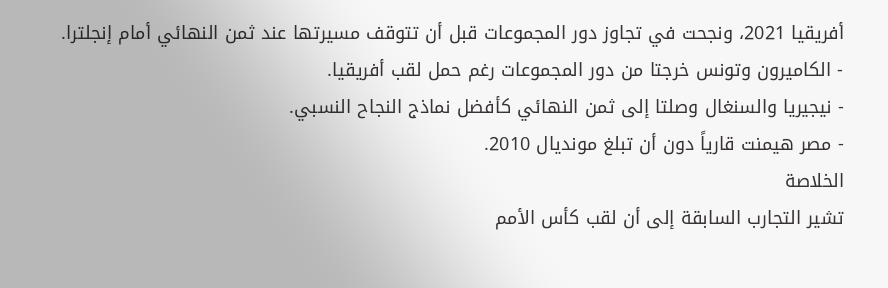أفريقيا 2021، ونجحت في تجاوز دور المجموعات قبل أن تتوقف مسيرتها عند ثمن النهائي أمام إنجلترا.
- الكاميرون وتونس خرجتا من دور المجموعات رغم حمل لقب أفريقيا.
- نيجيريا والسنغال وصلتا إلى ثمن النهائي كأفضل نماذج النجاح النسبي.
- مصر هيمنت قارياً دون أن تبلغ مونديال 2010.
الخلاصة
تشير التجارب السابقة إلى أن لقب كأس الأمم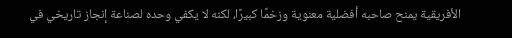الأفريقية يمنح صاحبه أفضلية معنوية وزخمًا كبيرًا، لكنه لا يكفي وحده لصناعة إنجاز تاريخي في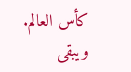كأس العالم. ويبقى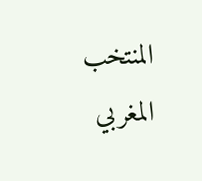المنتخب المغربي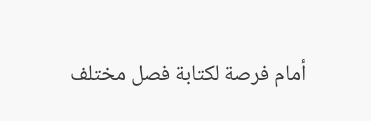أمام فرصة لكتابة فصل مختلف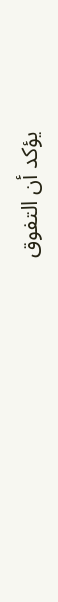يؤكد أن التفوق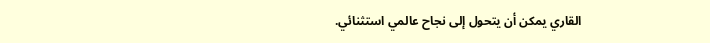القاري يمكن أن يتحول إلى نجاح عالمي استثنائي.